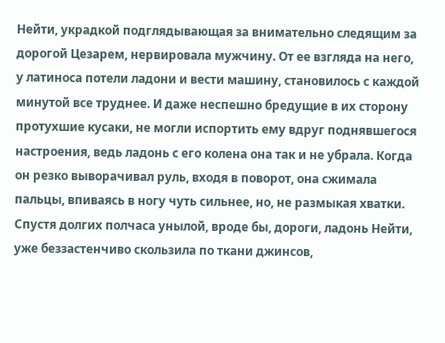Нейти, украдкой подглядывающая за внимательно следящим за дорогой Цезарем, нервировала мужчину. От ее взгляда на него, у латиноса потели ладони и вести машину, становилось с каждой минутой все труднее. И даже неспешно бредущие в их сторону протухшие кусаки, не могли испортить ему вдруг поднявшегося настроения, ведь ладонь с его колена она так и не убрала. Когда он резко выворачивал руль, входя в поворот, она сжимала пальцы, впиваясь в ногу чуть сильнее, но, не размыкая хватки.
Спустя долгих полчаса унылой, вроде бы, дороги, ладонь Нейти, уже беззастенчиво скользила по ткани джинсов,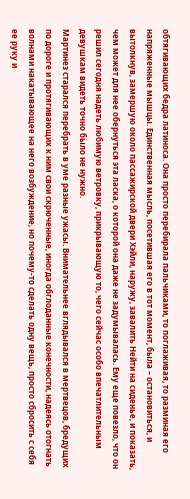обтягивающих бедра латиноса. Она просто перебирала пальчиками, то поглаживая, то разминая его напряженные мышцы. Единственная мысль, посетившая его в тот момент, была – остановиться, и вытолкнув, замершую около пассажирской двери Хэйли, наружу, завалить Нейти на сиденье, и показать, чем может для нее обернуться эта ласка, о которой она даже не задумывалась. Ему еще повезло, что он решил сегодня надеть любимую ветровку, прикрывающую то, чего сейчас особо впечатлительным девушкам видеть точно было не нужно.
Мартинез старался перебрать в уме разные ужасы. Внимательнее вглядывался в мертвецов, бредущих по дороге и протягивающих к ним свои скрюченные, иногда обглоданные конечности, надеясь отогнать волнами накатывающее на него возбуждение, но почему-то сделать одну вещь, просто сбросить с себя ее руку и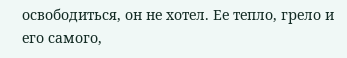освободиться, он не хотел. Ее тепло, грело и его самого,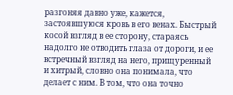разгоняя давно уже, кажется, застоявшуюся кровь в его венах. Быстрый косой взгляд в ее сторону, стараясь надолго не отводить глаза от дороги, и ее встречный взгляд на него, прищуренный и хитрый, словно она понимала, что делает с ним. В том, что она точно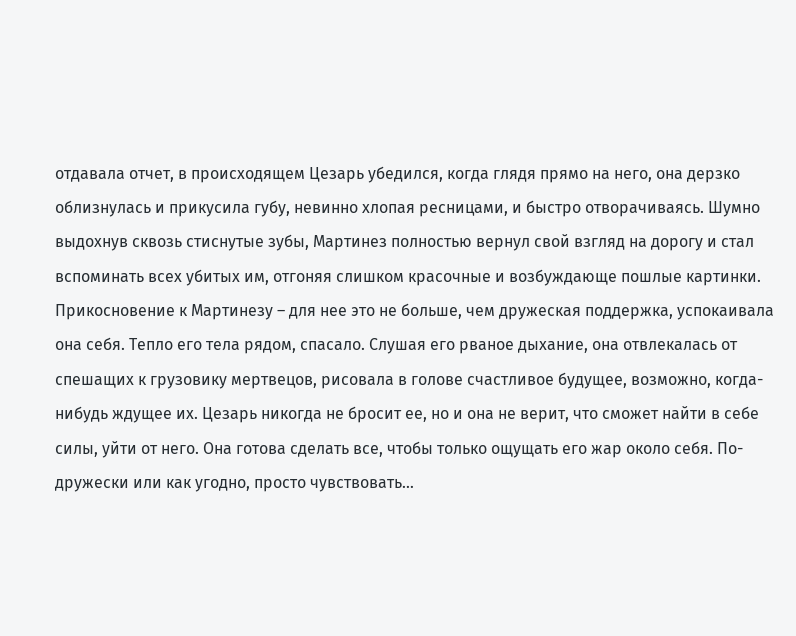отдавала отчет, в происходящем Цезарь убедился, когда глядя прямо на него, она дерзко облизнулась и прикусила губу, невинно хлопая ресницами, и быстро отворачиваясь. Шумно выдохнув сквозь стиснутые зубы, Мартинез полностью вернул свой взгляд на дорогу и стал вспоминать всех убитых им, отгоняя слишком красочные и возбуждающе пошлые картинки.
Прикосновение к Мартинезу – для нее это не больше, чем дружеская поддержка, успокаивала она себя. Тепло его тела рядом, спасало. Слушая его рваное дыхание, она отвлекалась от спешащих к грузовику мертвецов, рисовала в голове счастливое будущее, возможно, когда-нибудь ждущее их. Цезарь никогда не бросит ее, но и она не верит, что сможет найти в себе силы, уйти от него. Она готова сделать все, чтобы только ощущать его жар около себя. По-дружески или как угодно, просто чувствовать…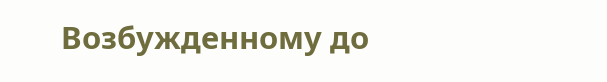Возбужденному до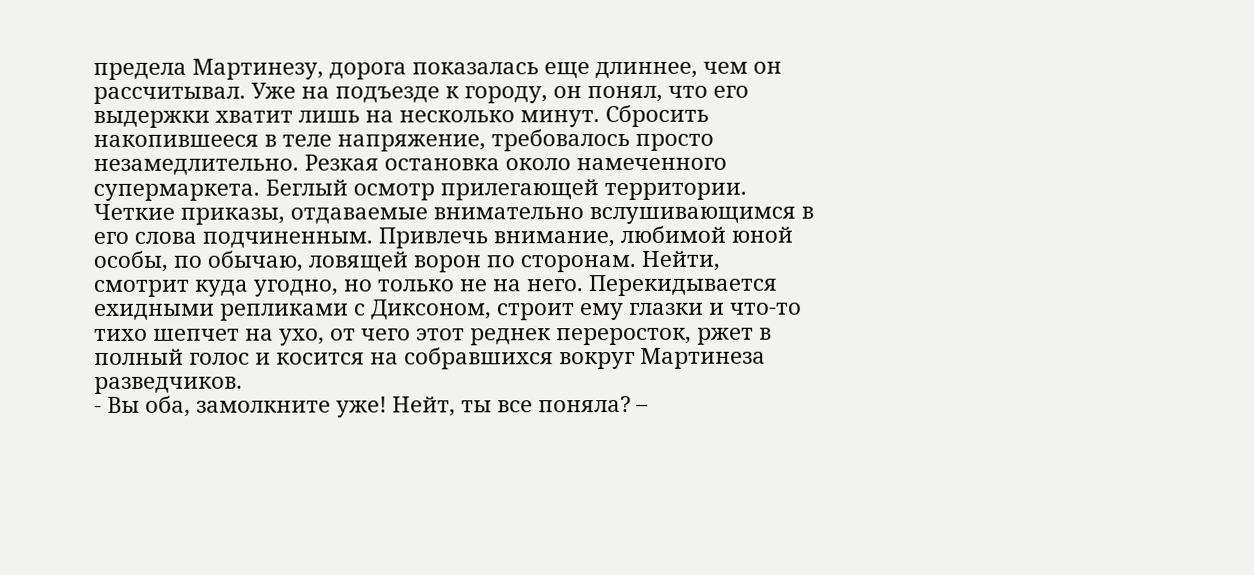предела Мартинезу, дорога показалась еще длиннее, чем он рассчитывал. Уже на подъезде к городу, он понял, что его выдержки хватит лишь на несколько минут. Сбросить накопившееся в теле напряжение, требовалось просто незамедлительно. Резкая остановка около намеченного супермаркета. Беглый осмотр прилегающей территории. Четкие приказы, отдаваемые внимательно вслушивающимся в его слова подчиненным. Привлечь внимание, любимой юной особы, по обычаю, ловящей ворон по сторонам. Нейти, смотрит куда угодно, но только не на него. Перекидывается ехидными репликами с Диксоном, строит ему глазки и что-то тихо шепчет на ухо, от чего этот реднек переросток, ржет в полный голос и косится на собравшихся вокруг Мартинеза разведчиков.
- Вы оба, замолкните уже! Нейт, ты все поняла? –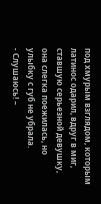под хмурым взглядом, которым латинос одарил, вдруг в миг, ставшую серьезной девушку, она слегка поежилась, но улыбку с губ не убрала.
- Слушаюсь! –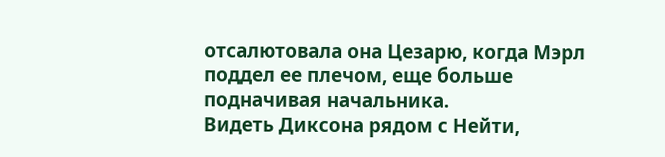отсалютовала она Цезарю, когда Мэрл поддел ее плечом, еще больше подначивая начальника.
Видеть Диксона рядом с Нейти,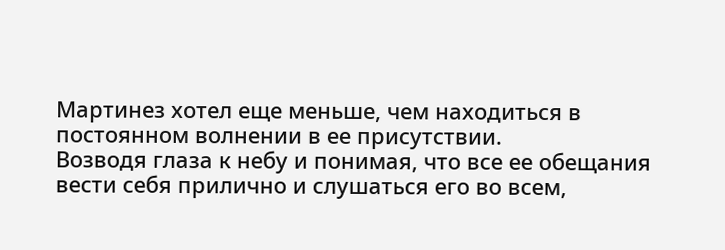Мартинез хотел еще меньше, чем находиться в постоянном волнении в ее присутствии.
Возводя глаза к небу и понимая, что все ее обещания вести себя прилично и слушаться его во всем,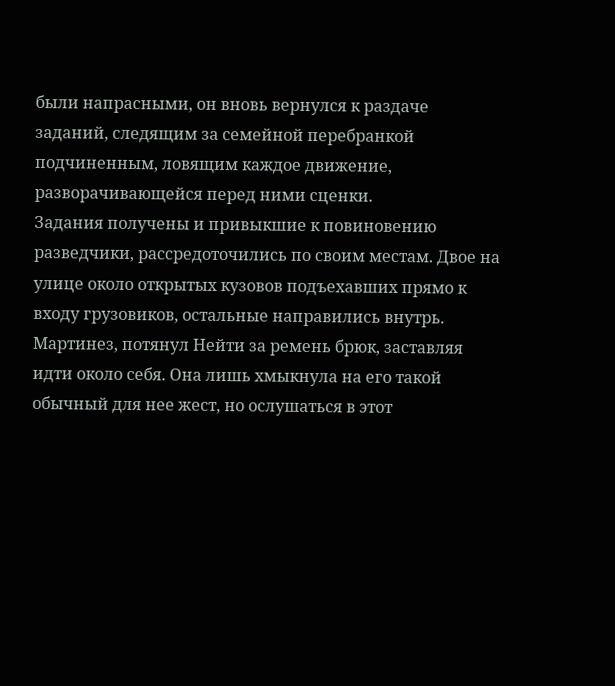были напрасными, он вновь вернулся к раздаче заданий, следящим за семейной перебранкой подчиненным, ловящим каждое движение, разворачивающейся перед ними сценки.
Задания получены и привыкшие к повиновению разведчики, рассредоточились по своим местам. Двое на улице около открытых кузовов подъехавших прямо к входу грузовиков, остальные направились внутрь. Мартинез, потянул Нейти за ремень брюк, заставляя идти около себя. Она лишь хмыкнула на его такой обычный для нее жест, но ослушаться в этот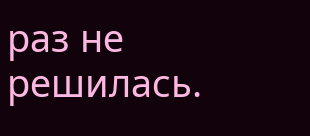раз не решилась.